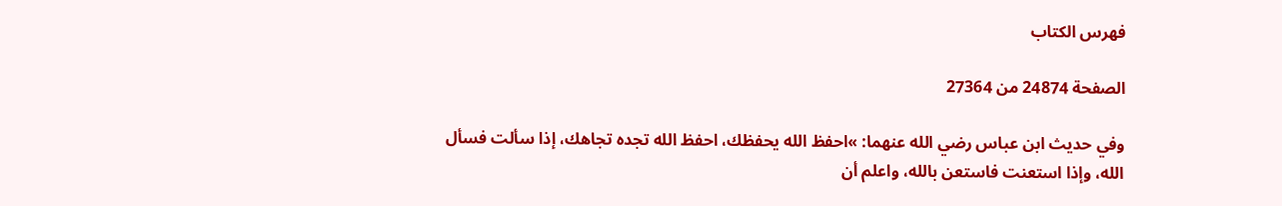فهرس الكتاب

الصفحة 24874 من 27364

وفي حديث ابن عباس رضي الله عنهما: »احفظ الله يحفظك، احفظ الله تجده تجاهك، إذا سألت فسأل الله، وإذا استعنت فاستعن بالله، واعلم أن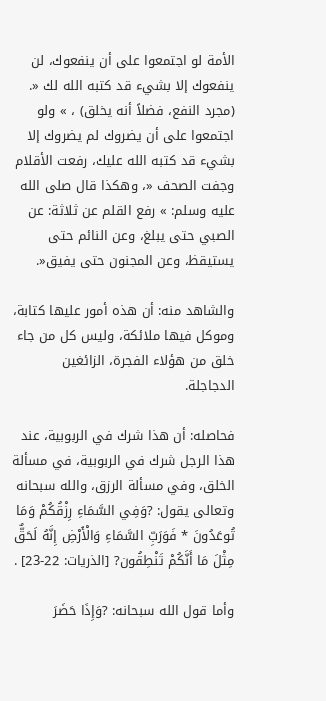الأمة لو اجتمعوا على أن ينفعوك، لن ينفعوك إلا بشيء قد كتبه الله لك «. (مجرد النفع، فضلاً أنه يخلق) ، » ولو اجتمعوا على أن يضروك لم يضروك إلا بشيء قد كتبه الله عليك، رفعت الأقلام وجفت الصحف «، وهكذا قال صلى الله عليه وسلم: » رفع القلم عن ثلاثة: عن الصبي حتى يبلغ، وعن النائم حتى يستيقظ، وعن المجنون حتى يفيق«.

والشاهد منه: أن هذه أمور عليها كتابة، وموكل فيها ملائكة، وليس كل من جاء خلق من هؤلاء الفجرة، الزائغين الدجاجلة.

فحاصله: أن هذا شرك في الربوبية، عند هذا الرجل شرك في الربوبية، في مسألة الخلق، وفي مسألة الرزق، والله سبحانه وتعالى يقول: ?وَفِي السَّمَاءِ رِزْقُكُمْ وَمَا تُوعَدُونَ * فَوَرَبِّ السَّمَاءِ وَالْأَرْضِ إِنَّهُ لَحَقٌّ مِثْلَ مَا أَنَّكُمْ تَنْطِقُون? [الذريات: 22-23] .

وأما قول الله سبحانه: ?وَإِذَا حَضَرَ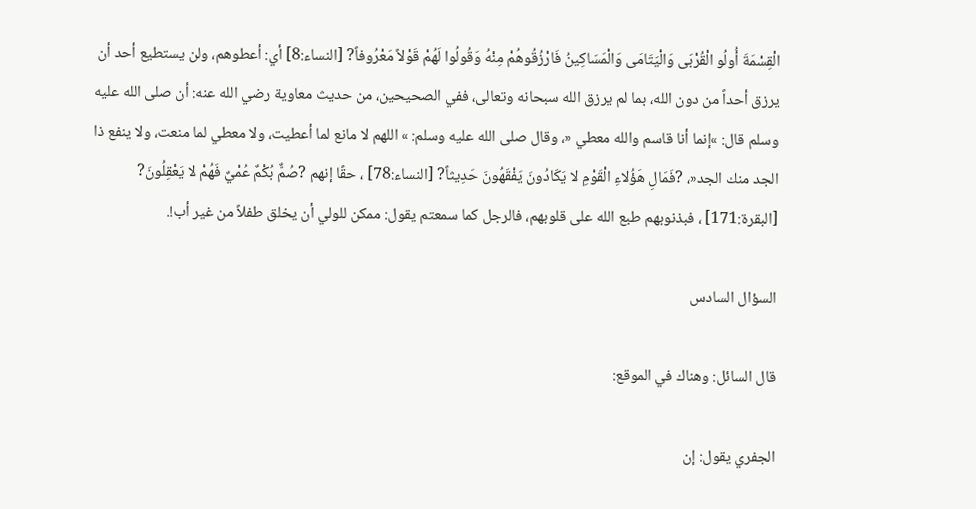الْقِسْمَةَ أُولُو الْقُرْبَى وَالْيَتَامَى وَالْمَسَاكِينُ فَارْزُقُوهُمْ مِنْهُ وَقُولُوا لَهُمْ قَوْلاً مَعْرُوفاً? [النساء:8] أي: أعطوهم، ولن يستطيع أحد أن يرزق أحداً من دون الله، بما لم يرزق الله سبحانه وتعالى، ففي الصحيحين، من حديث معاوية رضي الله عنه: أن صلى الله عليه وسلم قال: »إنما أنا قاسم والله معطي «، وقال صلى الله عليه وسلم: » اللهم لا مانع لما أعطيت، ولا معطي لما منعت، ولا ينفع ذا الجد منك الجد«، ?فَمَالِ هَؤُلاءِ الْقَوْمِ لا يَكَادُونَ يَفْقَهُونَ حَدِيثاً? [النساء:78] ، حقًا إنهم ?صُمٌّ بُكْمٌ عُمْيٌ فَهُمْ لا يَعْقِلُونَ? [البقرة:171] ، فبذنوبهم طبع الله على قلوبهم، فالرجل كما سمعتم يقول: ممكن للولي أن يخلق طفلاً من غير أب!.

السؤال السادس

قال السائل: وهناك في الموقع:

الجفري يقول: إن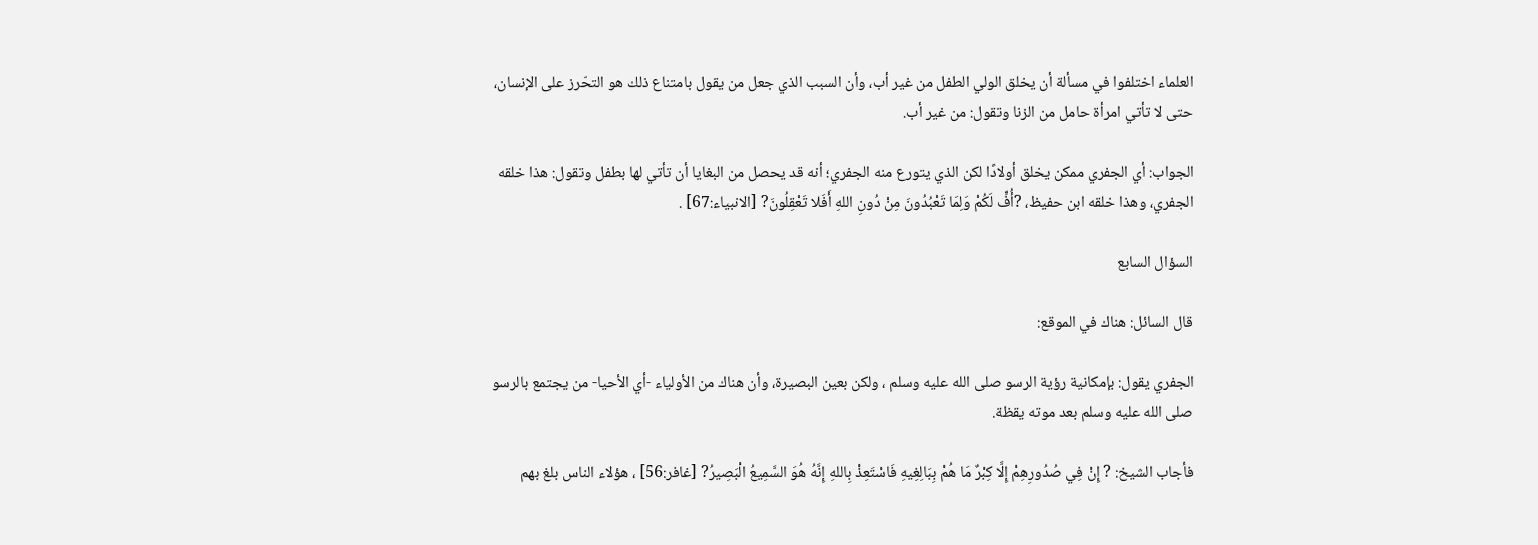العلماء اختلفوا في مسألة أن يخلق الولي الطفل من غير أب، وأن السبب الذي جعل من يقول بامتناع ذلك هو التحّرز على الإنسان، حتى لا تأتي امرأة حامل من الزنا وتقول: من غير أب.

الجواب: أي الجفري ممكن يخلق أولادًا لكن الذي يتورع منه الجفري؛ أنه قد يحصل من البغايا أن تأتي لها بطفل وتقول: هذا خلقه الجفري، وهذا خلقه ابن حفيظ، ?أُفٍّ لَكُمْ وَلِمَا تَعْبُدُونَ مِنْ دُونِ اللهِ أَفَلا تَعْقِلُونَ? [الانبياء:67] .

السؤال السابع

قال السائل: هناك في الموقع:

الجفري يقول: بإمكانية رؤية الرسو صلى الله عليه وسلم ، ولكن بعين البصيرة، وأن هناك من الأولياء -أي الأحيا- من يجتمع بالرسو صلى الله عليه وسلم بعد موته يقظة.

فأجاب الشيخ: ? إِنْ فِي صُدُورِهِمْ إِلَّا كِبْرٌ مَا هُمْ بِبَالِغِيهِ فَاسْتَعِذْ بِاللهِ إِنَّهُ هُوَ السَّمِيعُ الْبَصِيرُ? [غافر:56] ، هؤلاء الناس بلغ بهم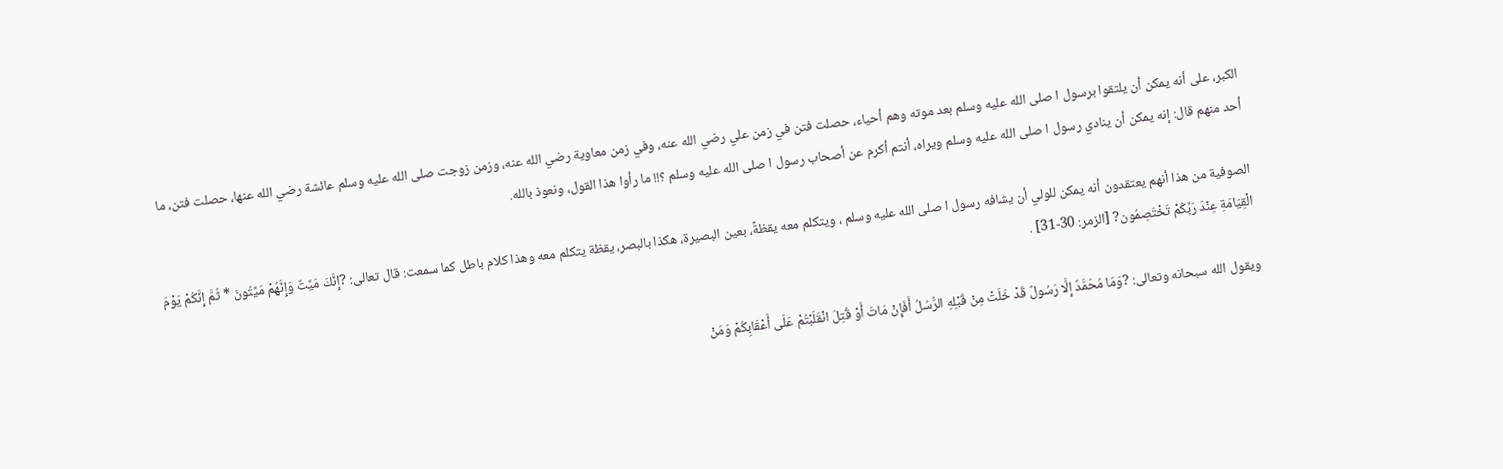الكبر، على أنه يمكن أن يلتقوا برسول ا صلى الله عليه وسلم بعد موته وهم أحياء، حصلت فتن في زمن علي رضي الله عنه، وفي زمن معاوية رضي الله عنه، وزمن زوجت صلى الله عليه وسلم عائشة رضي الله عنها، حصلت فتن، ما أحد منهم قال: إنه يمكن أن ينادي رسول ا صلى الله عليه وسلم ويراه، أنتم أكرم عن أصحاب رسول ا صلى الله عليه وسلم ؟!! ما رأوا هذا القول، ونعوذ بالله.

الصوفية من هذا أنهم يعتقدون أنه يمكن للولي أن يشافه رسول ا صلى الله عليه وسلم ، ويتكلم معه يقظةً، بعين البصيرة، هكذا بالبصر، يقظة يتكلم معه وهذا كلام باطل كما سمعت: قال تعالى: ?إِنَّكَ مَيِّتٌ وَإِنَّهُمْ مَيِّتُونَ * ثُمَّ إِنَّكُمْ يَوْمَ الْقِيَامَةِ عِنْدَ رَبِّكُمْ تَخْتَصِمُون? [الزمر: 30-31] .

ويقول الله سبحانه وتعالى: ?وَمَا مُحَمَّدٌ إِلَّا رَسُولٌ قَدْ خَلَتْ مِنْ قَبْلِهِ الرُّسُلُ أَفَإِنْ مَاتَ أَوْ قُتِلَ انْقَلَبْتُمْ عَلَى أَعْقَابِكُمْ وَمَنْ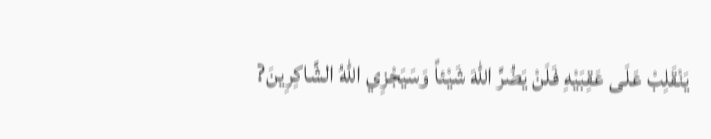يَنْقَلِبْ عَلَى عَقِبَيْهِ فَلَنْ يَضُرَّ اللهَ شَيْئاً وَسَيَجْزِي اللهُ الشَّاكِرِينَ?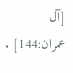[آل عمران:144] .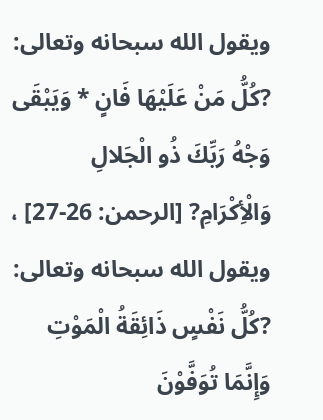ويقول الله سبحانه وتعالى: ?كُلُّ مَنْ عَلَيْهَا فَانٍ * وَيَبْقَى وَجْهُ رَبِّكَ ذُو الْجَلالِ وَالْأِكْرَامِ? [الرحمن: 26-27] ، ويقول الله سبحانه وتعالى: ?كُلُّ نَفْسٍ ذَائِقَةُ الْمَوْتِ وَإِنَّمَا تُوَفَّوْنَ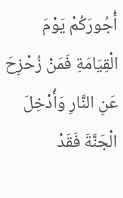أُجُورَكُمْ يَوْمَ الْقِيَامَةِ فَمَنْ زُحْزِحَ عَنِ النَّارِ وَأُدْخِلَ الْجَنَّةَ فَقَدْ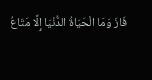فَازَ وَمَا الْحَيَاةُ الدُّنْيَا إِلَّا مَتَاعُ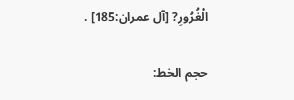الْغُرُورِ? [آل عمران:185] .

حجم الخط: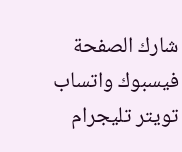شارك الصفحة
فيسبوك واتساب تويتر تليجرام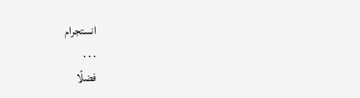انستجرام
. . .
فضلًا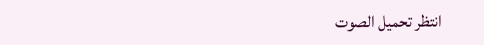انتظر تحميل الصوت